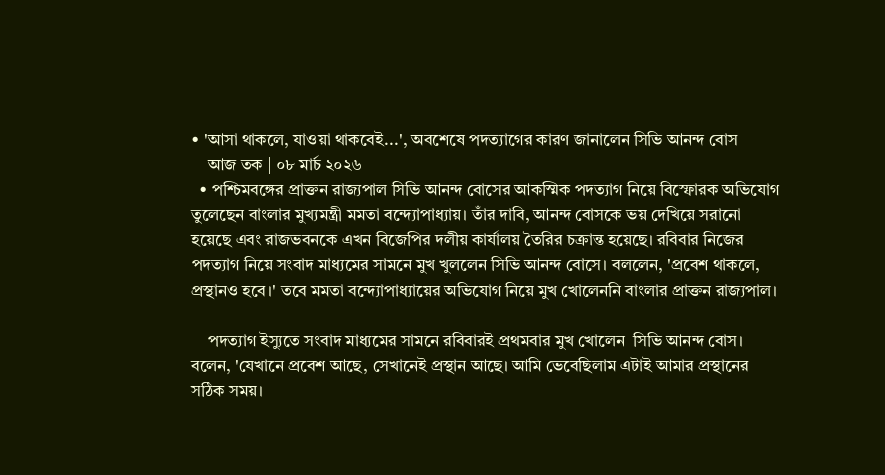• 'আসা থাকলে, যাওয়া থাকবেই...', অবশেষে পদত্যাগের কারণ জানালেন সিভি আনন্দ বোস
    আজ তক | ০৮ মার্চ ২০২৬
  • পশ্চিমবঙ্গের প্রাক্তন রাজ্যপাল সিভি আনন্দ বোসের আকস্মিক পদত্যাগ নিয়ে বিস্ফোরক অভিযোগ তুলেছেন বাংলার মুখ্যমন্ত্রী মমতা বন্দ্যোপাধ্যায়। তাঁর দাবি, আনন্দ বোসকে ভয় দেখিয়ে সরানো হয়েছে এবং রাজভবনকে এখন বিজেপির দলীয় কার্যালয় তৈরির চক্রান্ত হয়েছে। রবিবার নিজের পদত্যাগ নিয়ে সংবাদ মাধ্যমের সামনে মুখ খুললেন সিভি আনন্দ বোসে। বললেন, 'প্রবেশ থাকলে, প্রস্থানও হবে।' তবে মমতা বন্দ্যোপাধ্যায়ের অভিযোগ নিয়ে মুখ খোলেননি বাংলার প্রাক্তন রাজ্যপাল।

    পদত্যাগ ইস্যুতে সংবাদ মাধ্যমের সামনে রবিবারই প্রথমবার মুখ খোলেন  সিভি আনন্দ বোস। বলেন, 'যেখানে প্রবেশ আছে, সেখানেই প্রস্থান আছে। আমি ভেবেছিলাম এটাই আমার প্রস্থানের সঠিক সময়।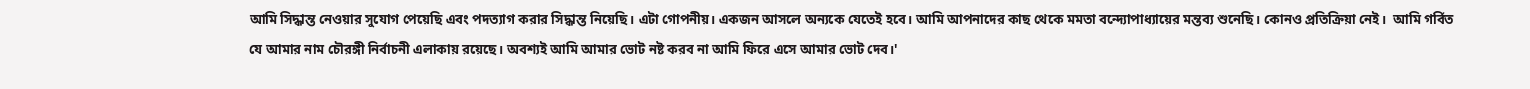আমি সিদ্ধান্ত নেওয়ার সুযোগ পেয়েছি এবং পদত্যাগ করার সিদ্ধান্ত নিয়েছি। এটা গোপনীয়। একজন আসলে অন্যকে যেতেই হবে। আমি আপনাদের কাছ থেকে মমতা বন্দ্যোপাধ্যায়ের মন্তব্য শুনেছি। কোনও প্রতিক্রিয়া নেই।  আমি গর্বিত যে আমার নাম চৌরঙ্গী নির্বাচনী এলাকায় রয়েছে। অবশ্যই আমি আমার ভোট নষ্ট করব না আমি ফিরে এসে আমার ভোট দেব।'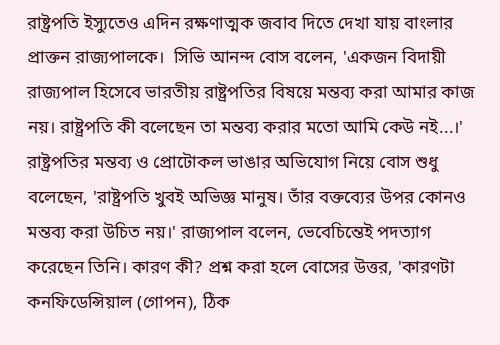রাষ্ট্রপতি ইস্যুতেও এদিন রক্ষণাত্মক জবাব দিতে দেখা যায় বাংলার প্রাক্তন রাজ্যপালকে।  সিভি আনন্দ বোস বলেন, 'একজন বিদায়ী রাজ্যপাল হিসেবে ভারতীয় রাষ্ট্রপতির বিষয়ে মন্তব্য করা আমার কাজ নয়। রাষ্ট্রপতি কী বলেছেন তা মন্তব্য করার মতো আমি কেউ নই...।' রাষ্ট্রপতির মন্তব্য ও প্রোটোকল ভাঙার অভিযোগ নিয়ে বোস শুধু বলেছেন, 'রাষ্ট্রপতি খুবই অভিজ্ঞ মানুষ। তাঁর বক্তব্যের উপর কোনও মন্তব্য করা উচিত নয়।' রাজ্যপাল বলেন, ভেবেচিন্তেই পদত্যাগ করেছেন তিনি। কারণ কী? প্রশ্ন করা হলে বোসের উত্তর, 'কারণটা কনফিডেন্সিয়াল (গোপন), ঠিক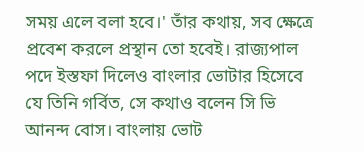সময় এলে বলা হবে।' তাঁর কথায়, সব ক্ষেত্রে প্রবেশ করলে প্রস্থান তো হবেই। রাজ্যপাল পদে ইস্তফা দিলেও বাংলার ভোটার হিসেবে যে তিনি গর্বিত, সে কথাও বলেন সি ভি আনন্দ বোস। বাংলায় ভোট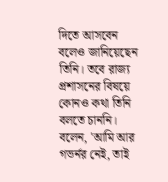দিতে আসবেন বলেও জানিয়েছেন তিনি। তবে রাজ্য প্রশাসনের বিষয়ে কোনও কথা তিনি বলতে চাননি। বলেন, 'আমি আর গভর্নর নেই, তাই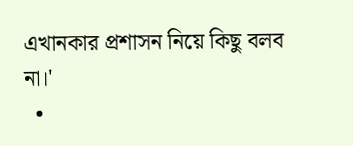এখানকার প্রশাসন নিয়ে কিছু বলব না।'
  •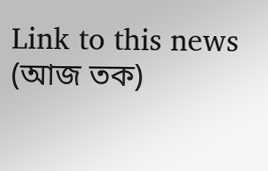Link to this news (আজ তক)